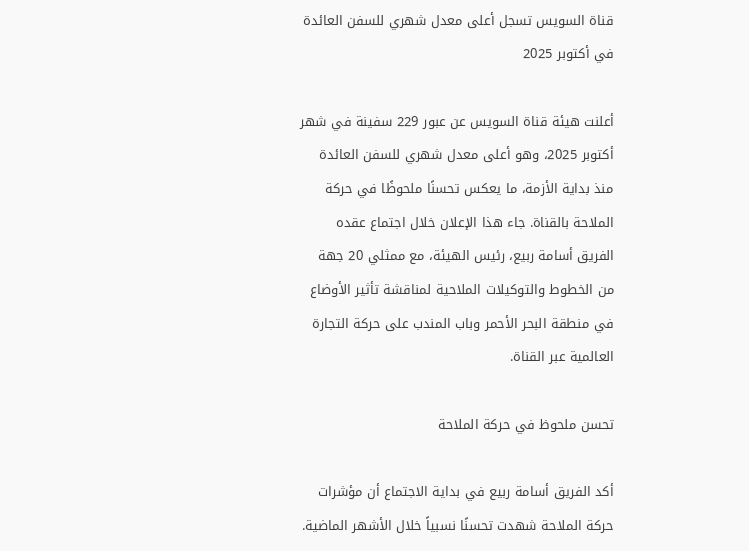قناة السويس تسجل أعلى معدل شهري للسفن العائدة في أكتوبر 2025

أعلنت هيئة قناة السويس عن عبور 229 سفينة في شهر أكتوبر 2025، وهو أعلى معدل شهري للسفن العائدة منذ بداية الأزمة، ما يعكس تحسنًا ملحوظًا في حركة الملاحة بالقناة. جاء هذا الإعلان خلال اجتماع عقده الفريق أسامة ربيع، رئيس الهيئة، مع ممثلي 20 جهة من الخطوط والتوكيلات الملاحية لمناقشة تأثير الأوضاع في منطقة البحر الأحمر وباب المندب على حركة التجارة العالمية عبر القناة.

تحسن ملحوظ في حركة الملاحة

أكد الفريق أسامة ربيع في بداية الاجتماع أن مؤشرات حركة الملاحة شهدت تحسنًا نسبياً خلال الأشهر الماضية.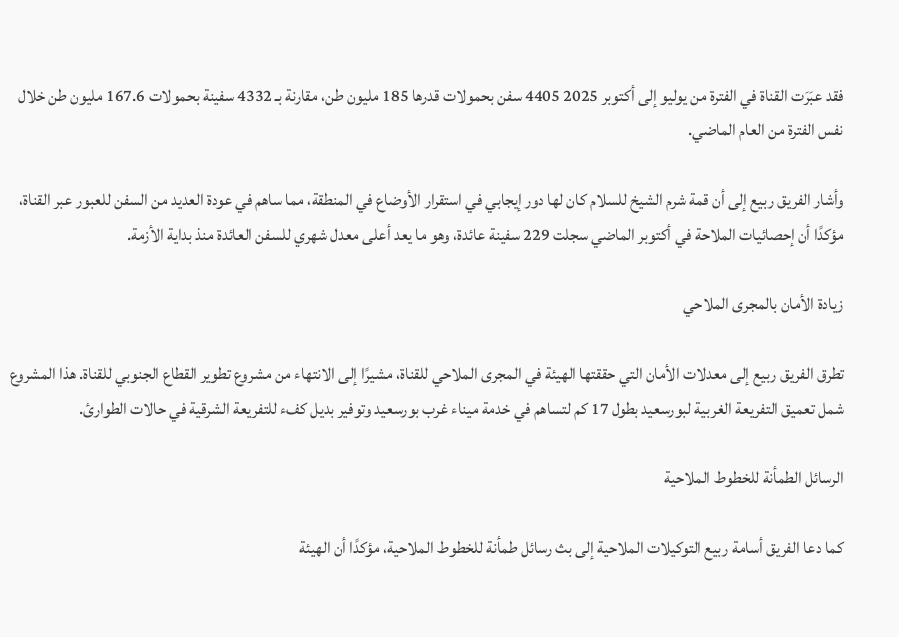فقد عبَرَت القناة في الفترة من يوليو إلى أكتوبر 2025 4405 سفن بحمولات قدرها 185 مليون طن، مقارنة بـ 4332 سفينة بحمولات 167.6 مليون طن خلال نفس الفترة من العام الماضي.

وأشار الفريق ربيع إلى أن قمة شرم الشيخ للسلام كان لها دور إيجابي في استقرار الأوضاع في المنطقة، مما ساهم في عودة العديد من السفن للعبور عبر القناة، مؤكدًا أن إحصائيات الملاحة في أكتوبر الماضي سجلت 229 سفينة عائدة، وهو ما يعد أعلى معدل شهري للسفن العائدة منذ بداية الأزمة.

زيادة الأمان بالمجرى الملاحي

تطرق الفريق ربيع إلى معدلات الأمان التي حققتها الهيئة في المجرى الملاحي للقناة، مشيرًا إلى الانتهاء من مشروع تطوير القطاع الجنوبي للقناة. هذا المشروع شمل تعميق التفريعة الغربية لبورسعيد بطول 17 كم لتساهم في خدمة ميناء غرب بورسعيد وتوفير بديل كفء للتفريعة الشرقية في حالات الطوارئ.

الرسائل الطمأنة للخطوط الملاحية

كما دعا الفريق أسامة ربيع التوكيلات الملاحية إلى بث رسائل طمأنة للخطوط الملاحية، مؤكدًا أن الهيئة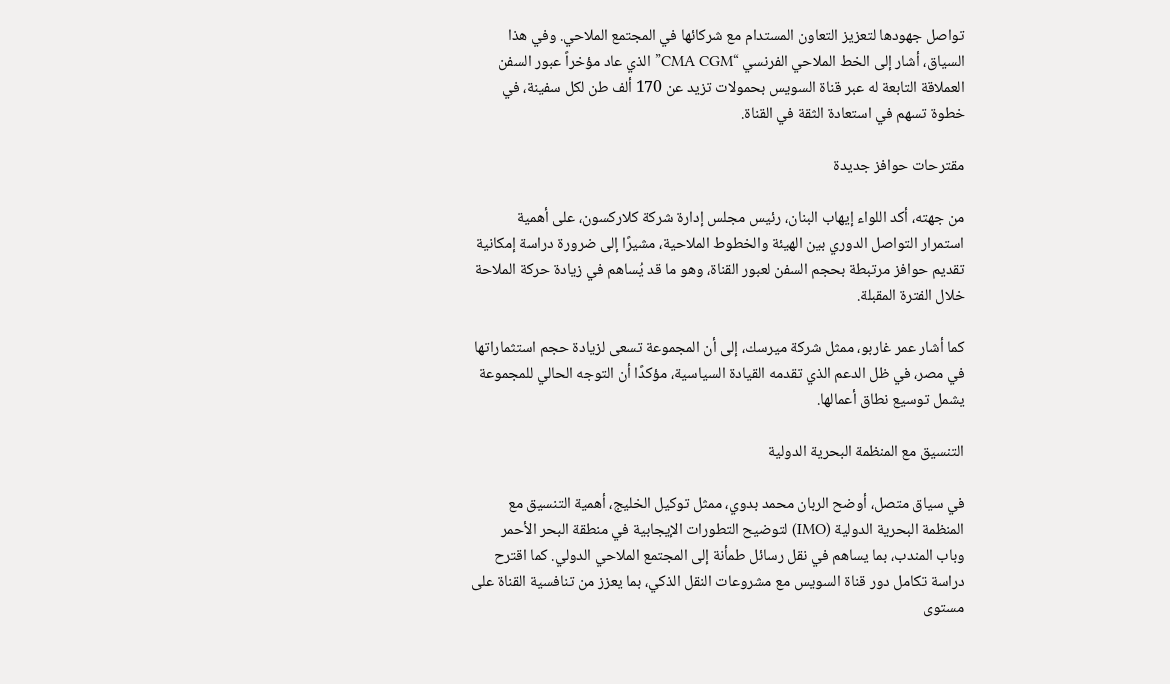تواصل جهودها لتعزيز التعاون المستدام مع شركائها في المجتمع الملاحي. وفي هذا السياق، أشار إلى الخط الملاحي الفرنسي “CMA CGM” الذي عاد مؤخراً عبور السفن العملاقة التابعة له عبر قناة السويس بحمولات تزيد عن 170 ألف طن لكل سفينة، في خطوة تسهم في استعادة الثقة في القناة.

مقترحات حوافز جديدة

من جهته، أكد اللواء إيهاب البنان، رئيس مجلس إدارة شركة كلاركسون، على أهمية استمرار التواصل الدوري بين الهيئة والخطوط الملاحية، مشيرًا إلى ضرورة دراسة إمكانية تقديم حوافز مرتبطة بحجم السفن لعبور القناة، وهو ما قد يُساهم في زيادة حركة الملاحة خلال الفترة المقبلة.

كما أشار عمر غاربو، ممثل شركة ميرسك، إلى أن المجموعة تسعى لزيادة حجم استثماراتها في مصر، في ظل الدعم الذي تقدمه القيادة السياسية، مؤكدًا أن التوجه الحالي للمجموعة يشمل توسيع نطاق أعمالها.

التنسيق مع المنظمة البحرية الدولية

في سياق متصل، أوضح الربان محمد بدوي، ممثل توكيل الخليج، أهمية التنسيق مع المنظمة البحرية الدولية (IMO) لتوضيح التطورات الإيجابية في منطقة البحر الأحمر وباب المندب، بما يساهم في نقل رسائل طمأنة إلى المجتمع الملاحي الدولي. كما اقترح دراسة تكامل دور قناة السويس مع مشروعات النقل الذكي، بما يعزز من تنافسية القناة على مستوى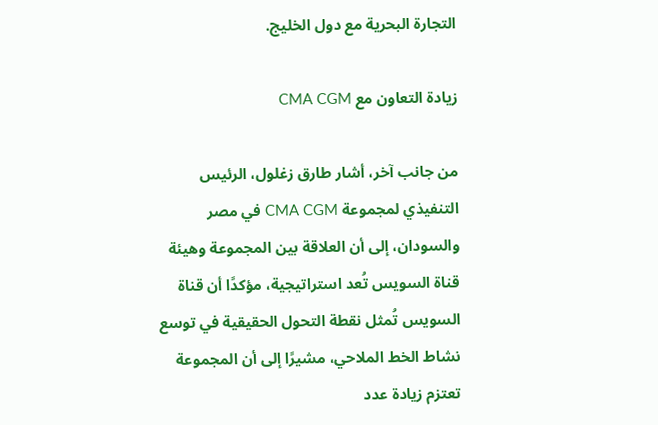التجارة البحرية مع دول الخليج.

زيادة التعاون مع CMA CGM

من جانب آخر، أشار طارق زغلول، الرئيس التنفيذي لمجموعة CMA CGM في مصر والسودان، إلى أن العلاقة بين المجموعة وهيئة قناة السويس تُعد استراتيجية، مؤكدًا أن قناة السويس تُمثل نقطة التحول الحقيقية في توسع نشاط الخط الملاحي، مشيرًا إلى أن المجموعة تعتزم زيادة عدد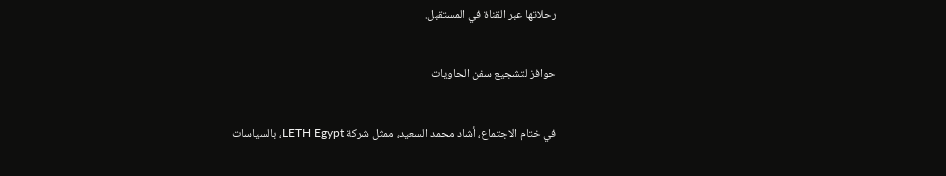رحلاتها عبر القناة في المستقبل.

حوافز لتشجيع سفن الحاويات

في ختام الاجتماع، أشاد محمد السعيد، ممثل شركة LETH Egypt، بالسياسات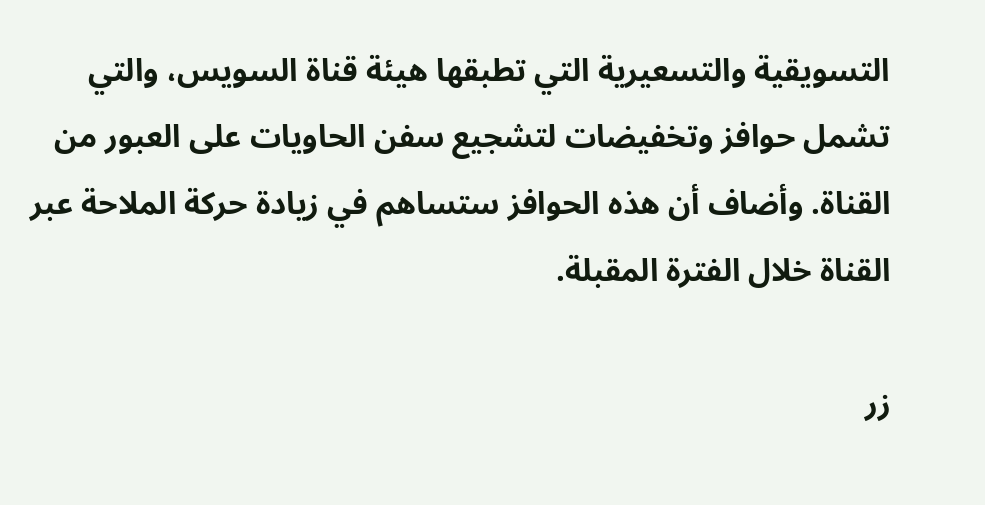التسويقية والتسعيرية التي تطبقها هيئة قناة السويس، والتي تشمل حوافز وتخفيضات لتشجيع سفن الحاويات على العبور من القناة. وأضاف أن هذه الحوافز ستساهم في زيادة حركة الملاحة عبر القناة خلال الفترة المقبلة.

زر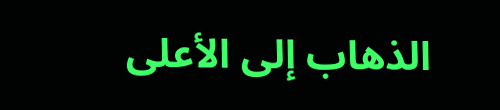الذهاب إلى الأعلى